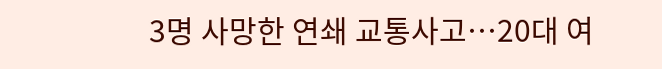3명 사망한 연쇄 교통사고…20대 여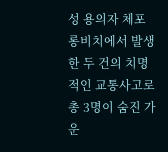성 용의자 체포
롱비치에서 발생한 두 건의 치명적인 교통사고로 총 3명이 숨진 가운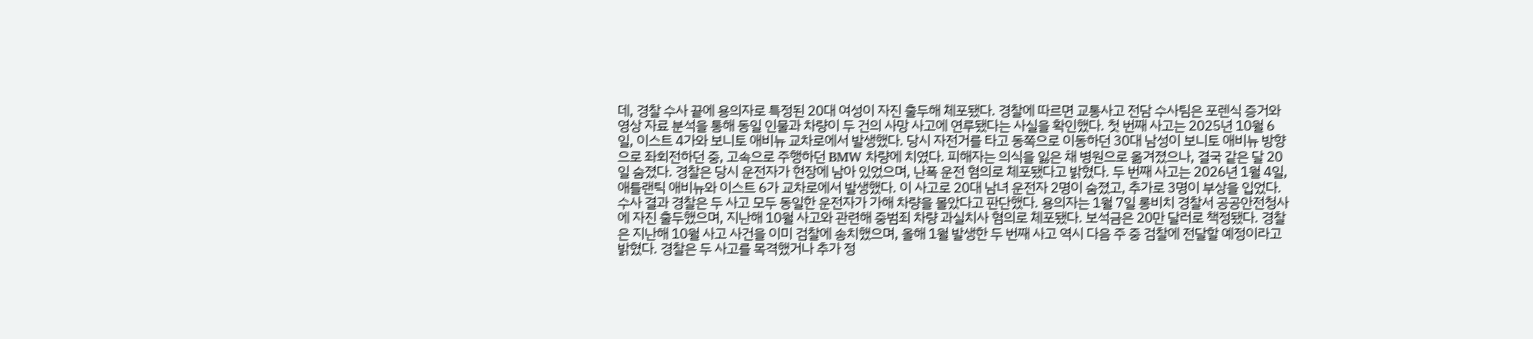데, 경찰 수사 끝에 용의자로 특정된 20대 여성이 자진 출두해 체포됐다. 경찰에 따르면 교통사고 전담 수사팀은 포렌식 증거와 영상 자료 분석을 통해 동일 인물과 차량이 두 건의 사망 사고에 연루됐다는 사실을 확인했다. 첫 번째 사고는 2025년 10월 6일, 이스트 4가와 보니토 애비뉴 교차로에서 발생했다. 당시 자전거를 타고 동쪽으로 이동하던 30대 남성이 보니토 애비뉴 방향으로 좌회전하던 중, 고속으로 주행하던 BMW 차량에 치였다. 피해자는 의식을 잃은 채 병원으로 옮겨졌으나, 결국 같은 달 20일 숨졌다. 경찰은 당시 운전자가 현장에 남아 있었으며, 난폭 운전 혐의로 체포됐다고 밝혔다. 두 번째 사고는 2026년 1월 4일, 애틀랜틱 애비뉴와 이스트 6가 교차로에서 발생했다. 이 사고로 20대 남녀 운전자 2명이 숨졌고, 추가로 3명이 부상을 입었다. 수사 결과 경찰은 두 사고 모두 동일한 운전자가 가해 차량을 몰았다고 판단했다. 용의자는 1월 7일 롱비치 경찰서 공공안전청사에 자진 출두했으며, 지난해 10월 사고와 관련해 중범죄 차량 과실치사 혐의로 체포됐다. 보석금은 20만 달러로 책정됐다. 경찰은 지난해 10월 사고 사건을 이미 검찰에 송치했으며, 올해 1월 발생한 두 번째 사고 역시 다음 주 중 검찰에 전달할 예정이라고 밝혔다. 경찰은 두 사고를 목격했거나 추가 정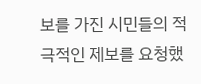보를 가진 시민들의 적극적인 제보를 요청했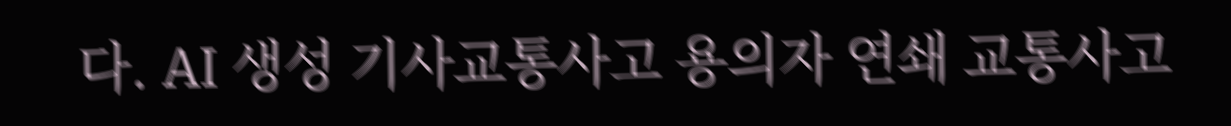다. AI 생성 기사교통사고 용의자 연쇄 교통사고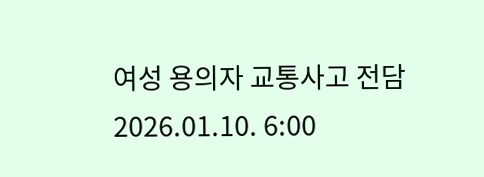여성 용의자 교통사고 전담
2026.01.10. 6:00